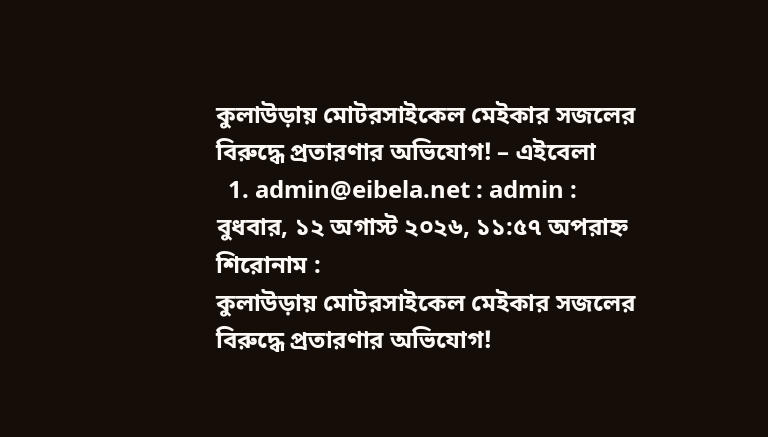কুলাউড়ায় মোটরসাইকেল মেইকার সজলের বিরুদ্ধে প্রতারণার অভিযোগ! – এইবেলা
  1. admin@eibela.net : admin :
বুধবার, ১২ অগাস্ট ২০২৬, ১১:৫৭ অপরাহ্ন
শিরোনাম :
কুলাউড়ায় মোটরসাইকেল মেইকার সজলের বিরুদ্ধে প্রতারণার অভিযোগ!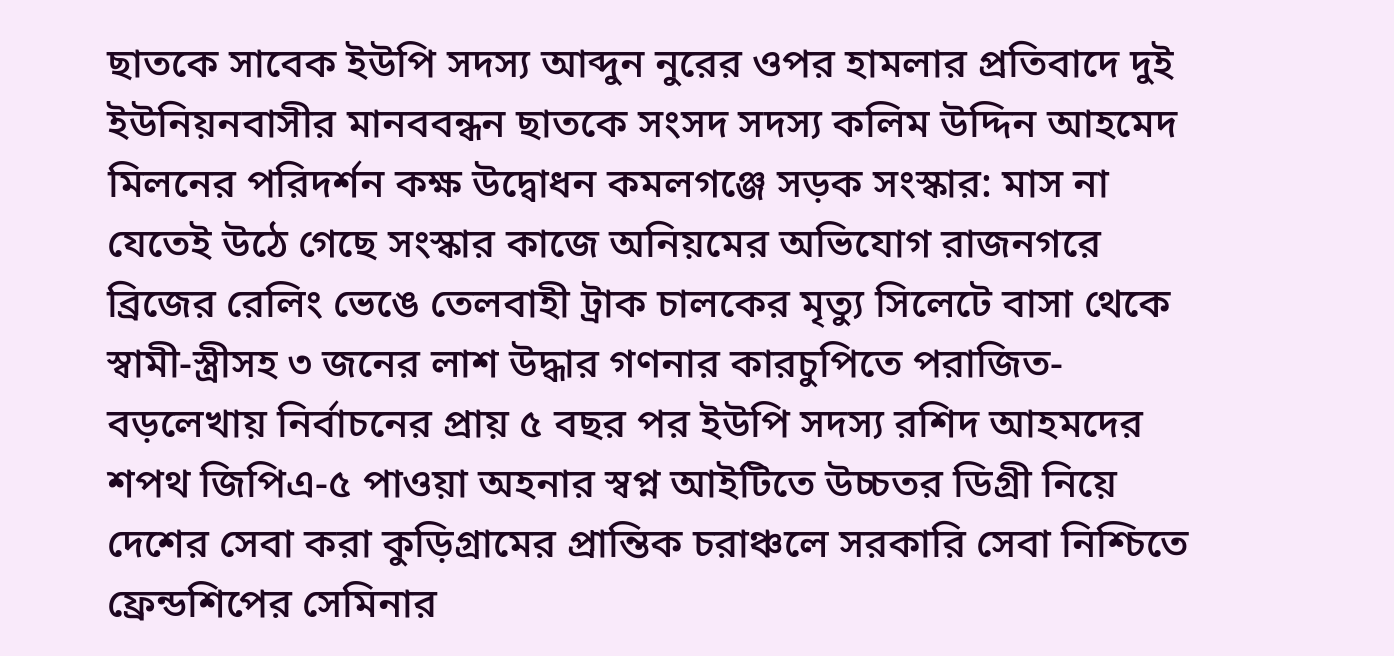ছাতকে সাবেক ইউপি সদস্য আব্দুন নুরের ওপর হামলার প্রতিবাদে দুই ইউনিয়নবাসীর মানববন্ধন ছাতকে সংসদ সদস্য কলিম উদ্দিন আহমেদ মিলনের পরিদর্শন কক্ষ উদ্বোধন কমলগঞ্জে সড়ক সংস্কার: মাস না যেতেই উঠে গেছে সংস্কার কাজে অনিয়মের অভিযোগ রাজনগরে ব্রিজের রেলিং ভেঙে তেলবাহী ট্রাক চালকের মৃত্যু সিলেটে বাসা থেকে স্বামী-স্ত্রীসহ ৩ জনের লাশ উদ্ধার গণনার কারচুপিতে পরাজিত- বড়লেখায় নির্বাচনের প্রায় ৫ বছর পর ইউপি সদস্য রশিদ আহমদের শপথ জিপিএ-৫ পাওয়া অহনার স্বপ্ন আইটিতে উচ্চতর ডিগ্রী নিয়ে দেশের সেবা করা কুড়িগ্রামের প্রান্তিক চরাঞ্চলে সরকারি সেবা নিশ্চিতে ফ্রেন্ডশিপের সেমিনার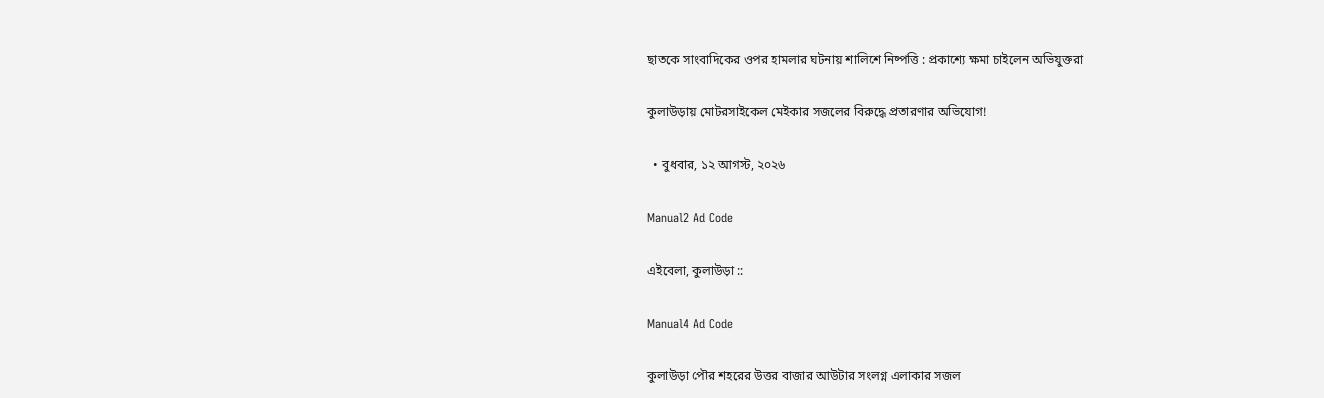ছাতকে সাংবাদিকের ওপর হামলার ঘটনায় শালিশে নিষ্পত্তি : প্রকাশ্যে ক্ষমা চাইলেন অভিযুক্তরা

কুলাউড়ায় মোটরসাইকেল মেইকার সজলের বিরুদ্ধে প্রতারণার অভিযোগ!

  • বুধবার, ১২ আগস্ট, ২০২৬

Manual2 Ad Code

এইবেলা, কুলাউড়া ::

Manual4 Ad Code

কুলাউড়া পৌর শহরের উত্তর বাজার আউটার সংলগ্ন এলাকার সজল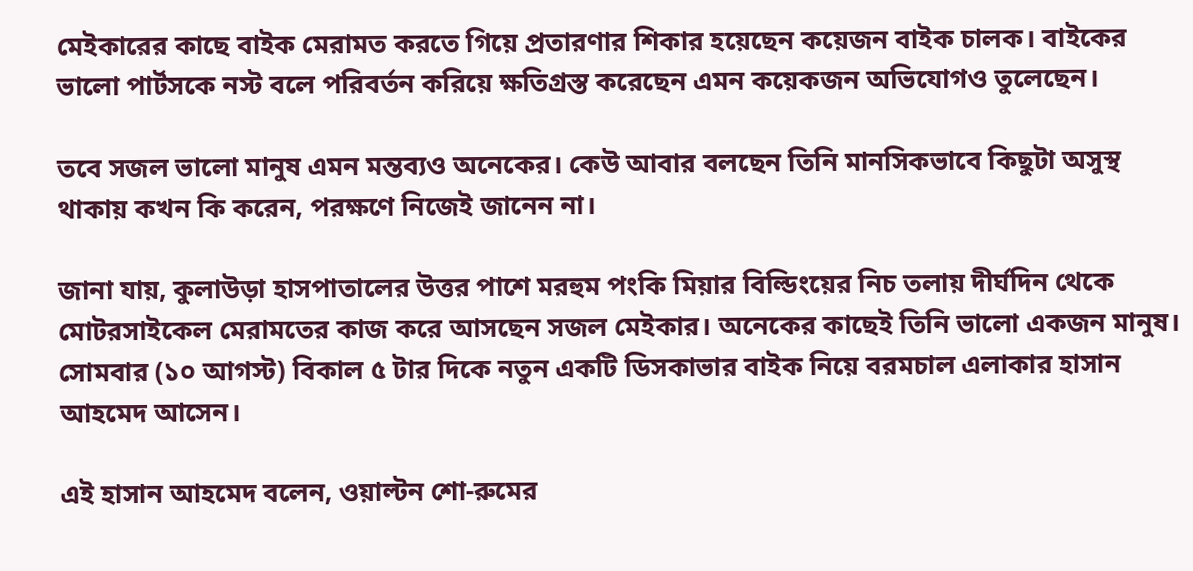মেইকারের কাছে বাইক মেরামত করতে গিয়ে প্রতারণার শিকার হয়েছেন কয়েজন বাইক চালক। বাইকের ভালো পার্টসকে নস্ট বলে পরিবর্তন করিয়ে ক্ষতিগ্রস্ত করেছেন এমন কয়েকজন অভিযোগও তুলেছেন।

তবে সজল ভালো মানুষ এমন মন্তব্যও অনেকের। কেউ আবার বলছেন তিনি মানসিকভাবে কিছুটা অসুস্থ থাকায় কখন কি করেন, পরক্ষণে নিজেই জানেন না।

জানা যায়, কুলাউড়া হাসপাতালের উত্তর পাশে মরহুম পংকি মিয়ার বিল্ডিংয়ের নিচ তলায় দীর্ঘদিন থেকে মোটরসাইকেল মেরামতের কাজ করে আসছেন সজল মেইকার। অনেকের কাছেই তিনি ভালো একজন মানুষ। সোমবার (১০ আগস্ট) বিকাল ৫ টার দিকে নতুন একটি ডিসকাভার বাইক নিয়ে বরমচাল এলাকার হাসান আহমেদ আসেন।

এই হাসান আহমেদ বলেন, ওয়াল্টন শো-রুমের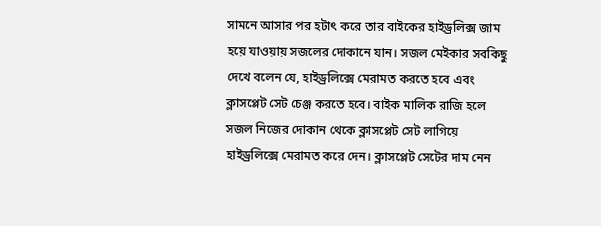সামনে আসার পর হটাৎ করে তার বাইকের হাইড্রলিক্স জাম হয়ে যাওয়ায় সজলের দোকানে যান। সজল মেইকার সবকিছু দেখে বলেন যে, হাইড্রলিক্সে মেরামত করতে হবে এবং ক্লাসপ্লেট সেট চেঞ্জ করতে হবে। বাইক মালিক রাজি হলে সজল নিজের দোকান থেকে ক্লাসপ্লেট সেট লাগিয়ে হাইড্রলিক্সে মেরামত করে দেন। ক্লাসপ্লেট সেটের দাম নেন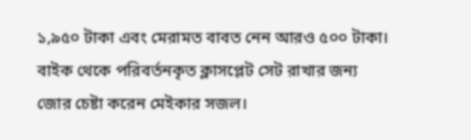১,৯৫০ টাকা এবং মেরামত বাবত নেন আরও ৫০০ টাকা। বাইক থেকে পরিবর্তনকৃত ক্লাসপ্লেট সেট রাখার জন্য জোর চেষ্টা করেন মেইকার সজল।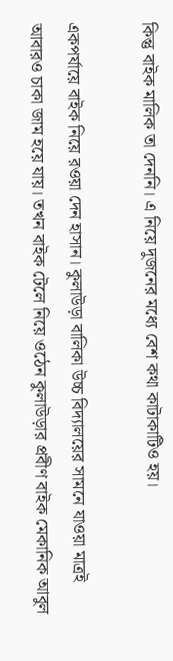কিন্তু বাইক মালিক তা দেননি। এ নিয়ে দুজনের মধ্যে বেশ কথা কাটাকাটিও হয়।

একপর্যায়ে বাইক নিয়ে রওয়া দেন হাসান। কুলাউড়া বালিকা উচ্চ বিদ্যালয়ের সামনে যাওয়া মাত্রই আবারও চাকা জাম হয়ে যায়। তখন বাইক টেলে নিয়ে ওঠেন কুলাউড়ার প্রবীণ বাইক মেকানিক আবুল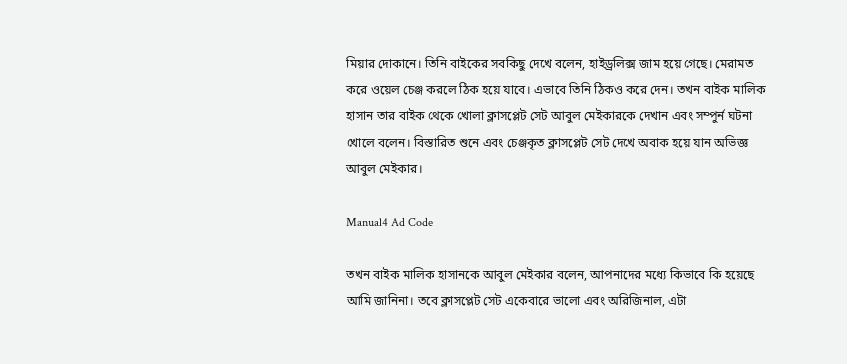মিয়ার দোকানে। তিনি বাইকের সবকিছু দেখে বলেন, হাইড্রলিক্স জাম হয়ে গেছে। মেরামত করে ওয়েল চেঞ্জ করলে ঠিক হয়ে যাবে। এভাবে তিনি ঠিকও করে দেন। তখন বাইক মালিক হাসান তার বাইক থেকে খোলা ক্লাসপ্লেট সেট আবুল মেইকারকে দেখান এবং সম্পুর্ন ঘটনা খোলে বলেন। বিস্তারিত শুনে এবং চেঞ্জকৃত ক্লাসপ্লেট সেট দেখে অবাক হয়ে যান অভিজ্ঞ আবুল মেইকার।

Manual4 Ad Code

তখন বাইক মালিক হাসানকে আবুল মেইকার বলেন, আপনাদের মধ্যে কিভাবে কি হয়েছে আমি জানিনা। তবে ক্লাসপ্লেট সেট একেবারে ভালো এবং অরিজিনাল, এটা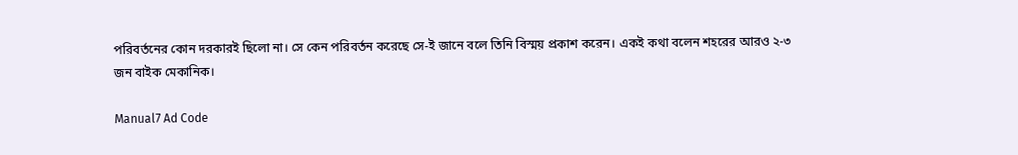পরিবর্তনের কোন দরকারই ছিলো না। সে কেন পরিবর্তন করেছে সে-ই জানে বলে তিনি বিস্ময় প্রকাশ করেন। একই কথা বলেন শহরের আরও ২-৩ জন বাইক মেকানিক।

Manual7 Ad Code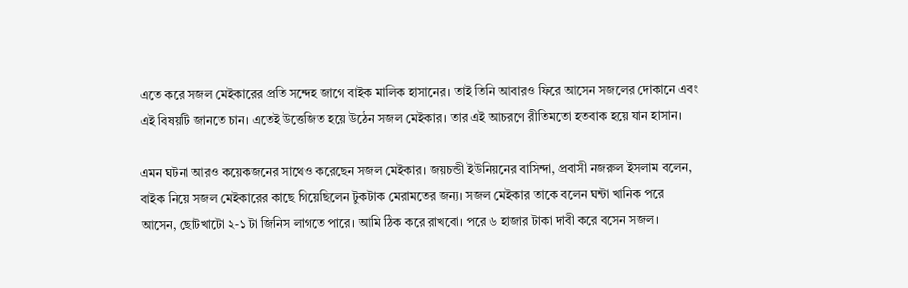এতে করে সজল মেইকারের প্রতি সন্দেহ জাগে বাইক মালিক হাসানের। তাই তিনি আবারও ফিরে আসেন সজলের দোকানে এবং এই বিষয়টি জানতে চান। এতেই উত্তেজিত হয়ে উঠেন সজল মেইকার। তার এই আচরণে রীতিমতো হতবাক হয়ে যান হাসান।

এমন ঘটনা আরও কয়েকজনের সাথেও করেছেন সজল মেইকার। জয়চন্ডী ইউনিয়নের বাসিন্দা, প্রবাসী নজরুল ইসলাম বলেন, বাইক নিয়ে সজল মেইকারের কাছে গিয়েছিলেন টুকটাক মেরামতের জন্য। সজল মেইকার তাকে বলেন ঘন্টা খানিক পরে আসেন, ছোটখাটো ২-১ টা জিনিস লাগতে পারে। আমি ঠিক করে রাখবো। পরে ৬ হাজার টাকা দাবী করে বসেন সজল।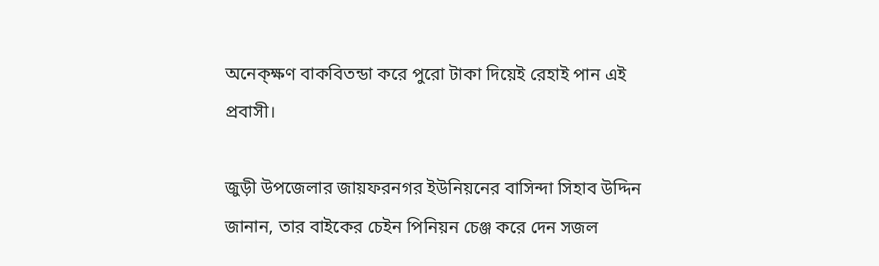অনেক্ক্ষণ বাকবিতন্ডা করে পুরো টাকা দিয়েই রেহাই পান এই প্রবাসী।

জুড়ী উপজেলার জায়ফরনগর ইউনিয়নের বাসিন্দা সিহাব উদ্দিন জানান, তার বাইকের চেইন পিনিয়ন চেঞ্জ করে দেন সজল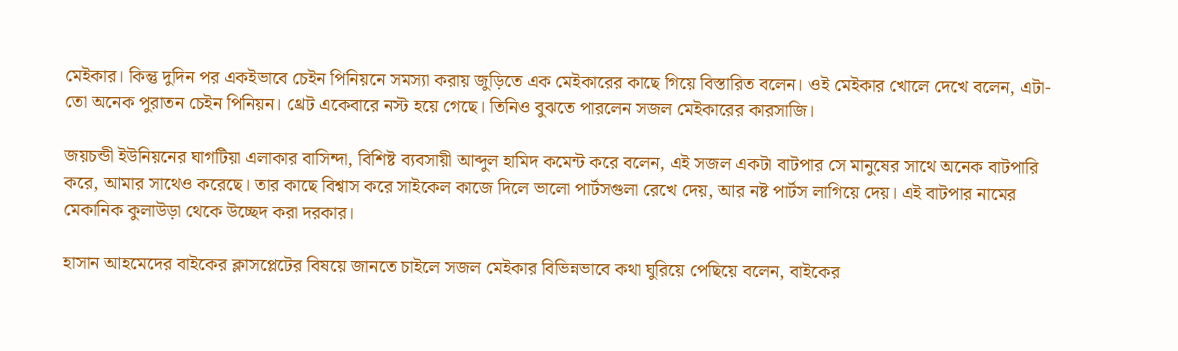মেইকার। কিন্তু দুদিন পর একইভাবে চেইন পিনিয়নে সমস্যা করায় জুড়িতে এক মেইকারের কাছে গিয়ে বিস্তারিত বলেন। ওই মেইকার খোলে দেখে বলেন, এটা-তো অনেক পুরাতন চেইন পিনিয়ন। থ্রেট একেবারে নস্ট হয়ে গেছে। তিনিও বুঝতে পারলেন সজল মেইকারের কারসাজি।

জয়চন্ডী ইউনিয়নের ঘাগটিয়া এলাকার বাসিন্দা, বিশিষ্ট ব্যবসায়ী আব্দুল হামিদ কমেন্ট করে বলেন, এই সজল একটা বাটপার সে মানুষের সাথে অনেক বাটপারি করে, আমার সাথেও করেছে। তার কাছে বিশ্বাস করে সাইকেল কাজে দিলে ভালো পার্টসগুলা রেখে দেয়, আর নষ্ট পার্টস লাগিয়ে দেয়। এই বাটপার নামের মেকানিক কুলাউড়া থেকে উচ্ছেদ করা দরকার।

হাসান আহমেদের বাইকের ক্লাসপ্লেটের বিষয়ে জানতে চাইলে সজল মেইকার বিভিন্নভাবে কথা ঘুরিয়ে পেছিয়ে বলেন, বাইকের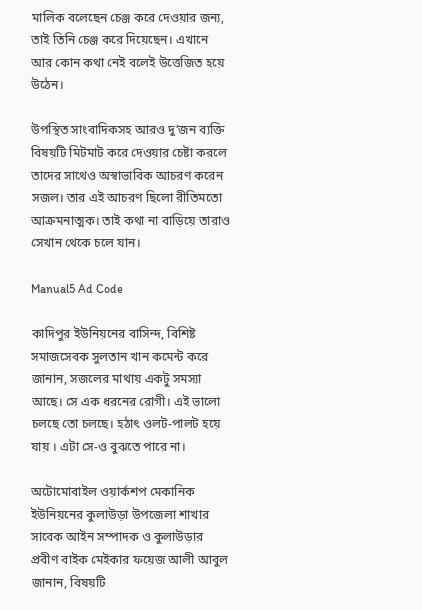মালিক বলেছেন চেঞ্জ করে দেওয়ার জন্য, তাই তিনি চেঞ্জ করে দিয়েছেন। এখানে আর কোন কথা নেই বলেই উত্তেজিত হয়ে উঠেন।

উপস্থিত সাংবাদিকসহ আরও দু’জন ব্যক্তি বিষয়টি মিটমাট করে দেওয়ার চেষ্টা করলে তাদের সাথেও অস্বাভাবিক আচরণ করেন সজল। তার এই আচরণ ছিলো রীতিমতো আক্রমনাত্মক। তাই কথা না বাড়িয়ে তারাও সেখান থেকে চলে যান।

Manual5 Ad Code

কাদিপুর ইউনিয়নের বাসিন্দ, বিশিষ্ট সমাজসেবক সুলতান খান কমেন্ট করে জানান, সজলের মাথায় একটু সমস্যা আছে। সে এক ধরনের রোগী। এই ভালো চলছে তো চলছে। হঠাৎ ওলট-পালট হয়ে যায় । এটা সে-ও বুঝতে পারে না।

অটোমোবাইল ওয়ার্কশপ মেকানিক ইউনিয়নের কুলাউড়া উপজেলা শাখার সাবেক আইন সম্পাদক ও কুলাউড়ার প্রবীণ বাইক মেইকার ফয়েজ আলী আবুল জানান, বিষয়টি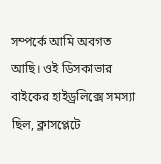সম্পর্কে আমি অবগত আছি। ওই ডিসকাভার বাইকের হাইড্রলিক্সে সমস্যা ছিল, ক্লাসপ্লেটে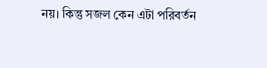নয়। কিন্তু সজল কেন এটা পরিবর্তন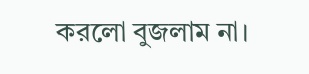করলো বুজলাম না।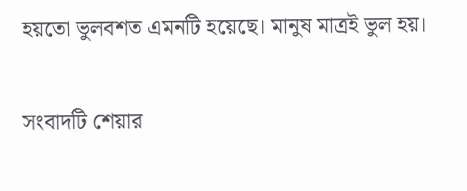হয়তো ভুলবশত এমনটি হয়েছে। মানুষ মাত্রই ভুল হয়।

সংবাদটি শেয়ার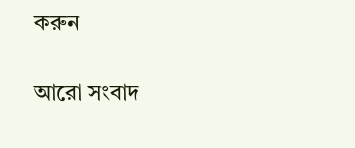করুন

আরো সংবাদ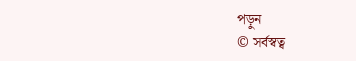পড়ুন
© সর্বস্বত্ব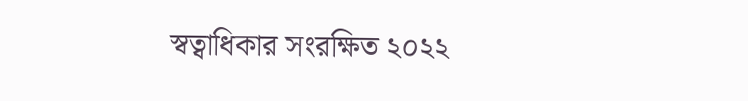স্বত্বাধিকার সংরক্ষিত ২০২২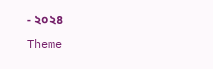- ২০২৪
Theme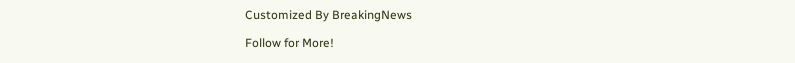Customized By BreakingNews

Follow for More!